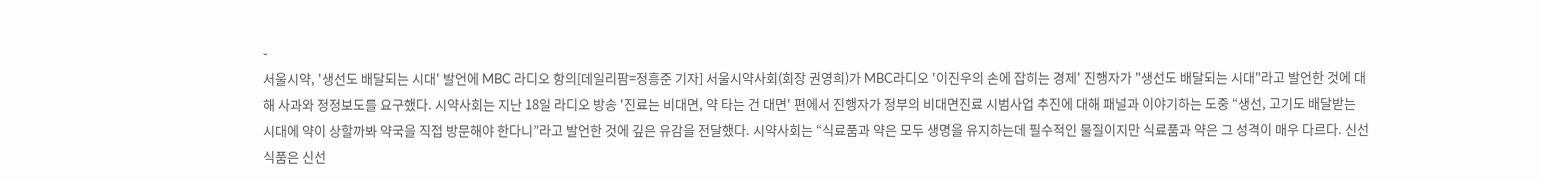-
서울시약, '생선도 배달되는 시대' 발언에 MBC 라디오 항의[데일리팜=정흥준 기자] 서울시약사회(회장 권영희)가 MBC라디오 '이진우의 손에 잡히는 경제' 진행자가 "생선도 배달되는 시대"라고 발언한 것에 대해 사과와 정정보도를 요구했다. 시약사회는 지난 18일 라디오 방송 '진료는 비대면, 약 타는 건 대면' 편에서 진행자가 정부의 비대면진료 시범사업 추진에 대해 패널과 이야기하는 도중 “생선, 고기도 배달받는 시대에 약이 상할까봐 약국을 직접 방문해야 한다니”라고 발언한 것에 깊은 유감을 전달했다. 시약사회는 “식료품과 약은 모두 생명을 유지하는데 필수적인 물질이지만 식료품과 약은 그 성격이 매우 다르다. 신선식품은 신선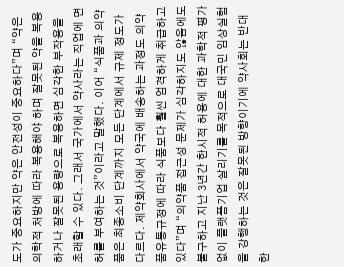도가 중요하지만 약은 안전성이 중요하다”며 “약은 의학적 처방에 따라 복용해야 하며 잘못된 약을 복용하거나 잘못된 용량으로 복용하면 심각한 부작용을 초래할 수 있다. 그래서 국가에서 약사라는 직업에 면허를 부여하는 것”이라고 말했다. 이어 “식품과 의약품은 최종소비 단계까지 모든 단계에서 규제 정도가 다르다. 제약회사에서 약국에 배송하는 과정도 의약품유통규정에 따라 식품보다 훨씬 엄격하게 취급하고 있다”며 “의약품 접근성 문제가 심각하지도 않음에도 불구하고 지난 3년간 한시적 허용에 대한 과학적 평가 없이 플랫폼기업 살리기를 목적으로 대국민 임상실험을 강행하는 것은 잘못된 방향이기에 약사회는 반대한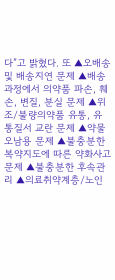다”고 밝혔다. 또 ▲오배송 및 배송지연 문제 ▲배송과정에서 의약품 파손, 훼손, 변질, 분실 문제 ▲위조/불량의약품 유통, 유통질서 교란 문제 ▲약물오남용 문제 ▲불충분한 복약지도에 따른 약화사고 문제 ▲불충분한 후속관리 ▲의료취약계층/노인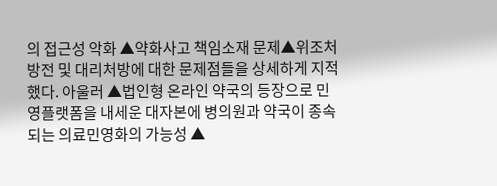의 접근성 악화 ▲약화사고 책임소재 문제▲위조처방전 및 대리처방에 대한 문제점들을 상세하게 지적했다. 아울러 ▲법인형 온라인 약국의 등장으로 민영플랫폼을 내세운 대자본에 병의원과 약국이 종속되는 의료민영화의 가능성 ▲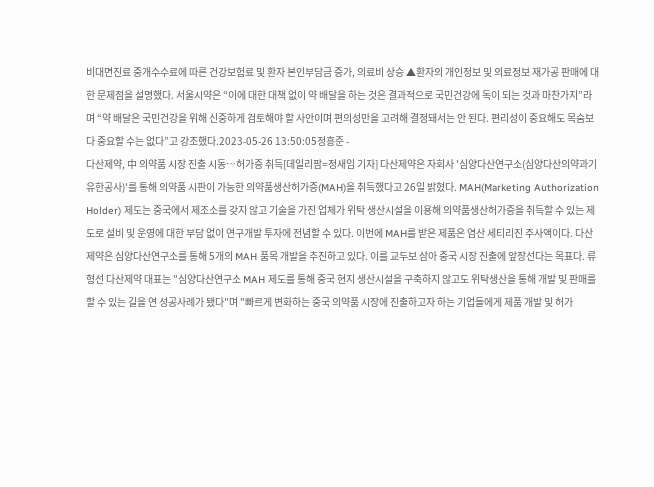비대면진료 중개수수료에 따른 건강보험료 및 환자 본인부담금 증가, 의료비 상승 ▲환자의 개인정보 및 의료정보 재가공 판매에 대한 문제점을 설명했다. 서울시약은 “이에 대한 대책 없이 약 배달을 하는 것은 결과적으로 국민건강에 독이 되는 것과 마찬가지”라며 “약 배달은 국민건강을 위해 신중하게 검토해야 할 사안이며 편의성만을 고려해 결정돼서는 안 된다. 편리성이 중요해도 목숨보다 중요할 수는 없다”고 강조했다.2023-05-26 13:50:05정흥준 -
다산제약, 中 의약품 시장 진출 시동…허가증 취득[데일리팜=정새임 기자] 다산제약은 자회사 '심양다산연구소(심양다산의약과기유한공사)'를 통해 의약품 시판이 가능한 의약품생산허가증(MAH)을 취득했다고 26일 밝혔다. MAH(Marketing Authorization Holder) 제도는 중국에서 제조소를 갖지 않고 기술을 가진 업체가 위탁 생산시설을 이용해 의약품생산허가증을 취득할 수 있는 제도로 설비 및 운영에 대한 부담 없이 연구개발 투자에 전념할 수 있다. 이번에 MAH를 받은 제품은 염산 세티리진 주사액이다. 다산제약은 심양다산연구소를 통해 5개의 MAH 품목 개발을 추진하고 있다. 이를 교두보 삼아 중국 시장 진출에 앞장선다는 목표다. 류형선 다산제약 대표는 "심양다산연구소 MAH 제도를 통해 중국 현지 생산시설을 구축하지 않고도 위탁생산을 통해 개발 및 판매를 할 수 있는 길을 연 성공사례가 됐다"며 "빠르게 변화하는 중국 의약품 시장에 진출하고자 하는 기업들에게 제품 개발 및 허가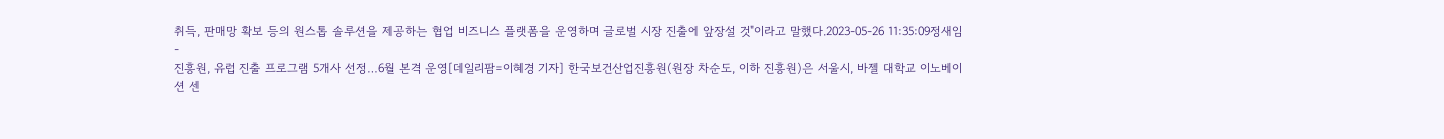취득, 판매망 확보 등의 원스톱 솔루션을 제공하는 협업 비즈니스 플랫폼을 운영하며 글로벌 시장 진출에 앞장설 것"이라고 말했다.2023-05-26 11:35:09정새임
-
진흥원, 유럽 진출 프로그램 5개사 선정…6월 본격 운영[데일리팜=이혜경 기자] 한국보건산업진흥원(원장 차순도, 이하 진흥원)은 서울시, 바젤 대학교 이노베이션 센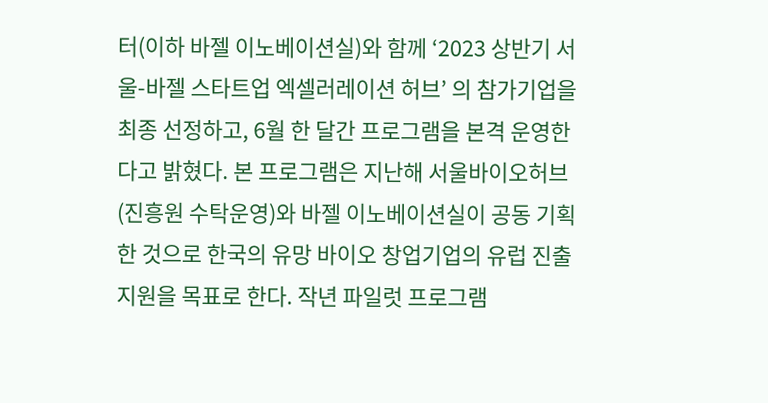터(이하 바젤 이노베이션실)와 함께 ‘2023 상반기 서울-바젤 스타트업 엑셀러레이션 허브’ 의 참가기업을 최종 선정하고, 6월 한 달간 프로그램을 본격 운영한다고 밝혔다. 본 프로그램은 지난해 서울바이오허브(진흥원 수탁운영)와 바젤 이노베이션실이 공동 기획한 것으로 한국의 유망 바이오 창업기업의 유럽 진출 지원을 목표로 한다. 작년 파일럿 프로그램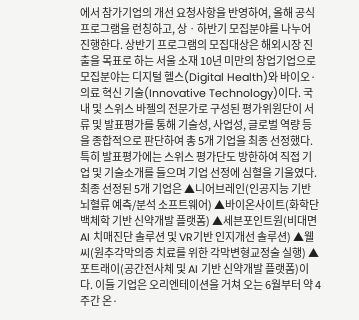에서 참가기업의 개선 요청사항을 반영하여, 올해 공식 프로그램을 런칭하고, 상ㆍ하반기 모집분야를 나누어 진행한다. 상반기 프로그램의 모집대상은 해외시장 진출을 목표로 하는 서울 소재 10년 미만의 창업기업으로 모집분야는 디지털 헬스(Digital Health)와 바이오·의료 혁신 기술(Innovative Technology)이다. 국내 및 스위스 바젤의 전문가로 구성된 평가위원단이 서류 및 발표평가를 통해 기술성, 사업성, 글로벌 역량 등을 종합적으로 판단하여 총 5개 기업을 최종 선정했다. 특히 발표평가에는 스위스 평가단도 방한하여 직접 기업 및 기술소개를 들으며 기업 선정에 심혈을 기울였다. 최종 선정된 5개 기업은 ▲니어브레인(인공지능 기반 뇌혈류 예측/분석 소프트웨어) ▲바이온사이트(화학단백체학 기반 신약개발 플랫폼) ▲세븐포인트원(비대면 AI 치매진단 솔루션 및 VR기반 인지개선 솔루션) ▲웰씨(원추각막의증 치료를 위한 각막변형교정술 실행) ▲포트래이(공간전사체 및 AI 기반 신약개발 플랫폼)이다. 이들 기업은 오리엔테이션을 거쳐 오는 6월부터 약 4주간 온·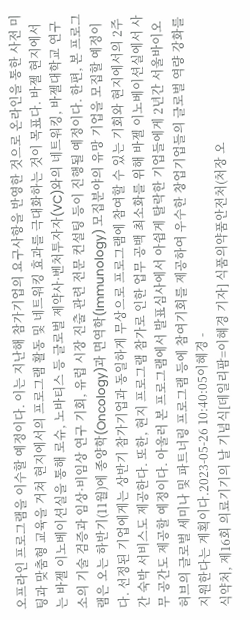오프라인 프로그램을 이수할 예정이다. 이는 지난해 참가기업의 요구사항을 반영한 것으로 온라인을 통한 사전 미팅과 맞춤형 교육을 거쳐 현지에서의 프로그램 활동 및 네트워킹 효과를 극대화하는 것이 목표다. 바젤 현지에서는 바젤 이노베이션실을 통해 로슈, 노바티스 등 글로벌 제약사·벤처투자자(VC)와의 네트워킹, 바젤대학교 연구소의 기술 검증과 임상·비임상 연구 기회, 유럽 시장 진출 관련 전문 컨설팅 등이 진행될 예정이다. 한편, 본 프로그램은 오는 하반기(11월)에 종양학(Oncology)과 면역학(Immunology) 모집분야의 유망 기업을 모집할 예정이다. 선정된 기업에게는 상반기 참가기업과 동일하게 무상으로 프로그램에 참여할 수 있는 기회와 현지에서의 2주간 숙박 서비스도 제공한다. 또한, 현지 프로그램 참가로 인한 업무 공백 최소화를 위해 바젤 이노베이션실에서 사무 공간도 제공할 예정이다. 아울러 본 프로그램에서 발표심사에서 아쉽게 탈락한 기업들에게 2년간 서울바이오허브의 글로벌 세미나 및 파트너링 프로그램 등에 참여기회를 제공하여 우수한 창업기업들의 글로벌 역량 강화를 지원한다는 계획이다.2023-05-26 10:40:05이혜경 -
식약처, 제16회 의료기기의 날 기념식[데일리팜=이혜경 기자] 식품의약품안전처(처장 오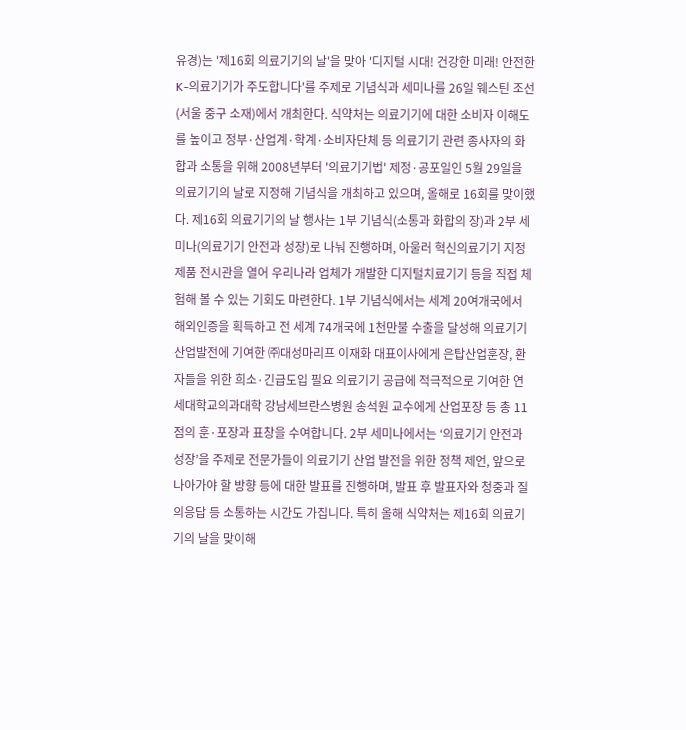유경)는 '제16회 의료기기의 날'을 맞아 '디지털 시대! 건강한 미래! 안전한 K-의료기기가 주도합니다'를 주제로 기념식과 세미나를 26일 웨스틴 조선(서울 중구 소재)에서 개최한다. 식약처는 의료기기에 대한 소비자 이해도를 높이고 정부·산업계·학계·소비자단체 등 의료기기 관련 종사자의 화합과 소통을 위해 2008년부터 '의료기기법' 제정·공포일인 5월 29일을 의료기기의 날로 지정해 기념식을 개최하고 있으며, 올해로 16회를 맞이했다. 제16회 의료기기의 날 행사는 1부 기념식(소통과 화합의 장)과 2부 세미나(의료기기 안전과 성장)로 나눠 진행하며, 아울러 혁신의료기기 지정 제품 전시관을 열어 우리나라 업체가 개발한 디지털치료기기 등을 직접 체험해 볼 수 있는 기회도 마련한다. 1부 기념식에서는 세계 20여개국에서 해외인증을 획득하고 전 세계 74개국에 1천만불 수출을 달성해 의료기기 산업발전에 기여한 ㈜대성마리프 이재화 대표이사에게 은탑산업훈장, 환자들을 위한 희소·긴급도입 필요 의료기기 공급에 적극적으로 기여한 연세대학교의과대학 강남세브란스병원 송석원 교수에게 산업포장 등 총 11점의 훈·포장과 표창을 수여합니다. 2부 세미나에서는 ‘의료기기 안전과 성장’을 주제로 전문가들이 의료기기 산업 발전을 위한 정책 제언, 앞으로 나아가야 할 방향 등에 대한 발표를 진행하며, 발표 후 발표자와 청중과 질의응답 등 소통하는 시간도 가집니다. 특히 올해 식약처는 제16회 의료기기의 날을 맞이해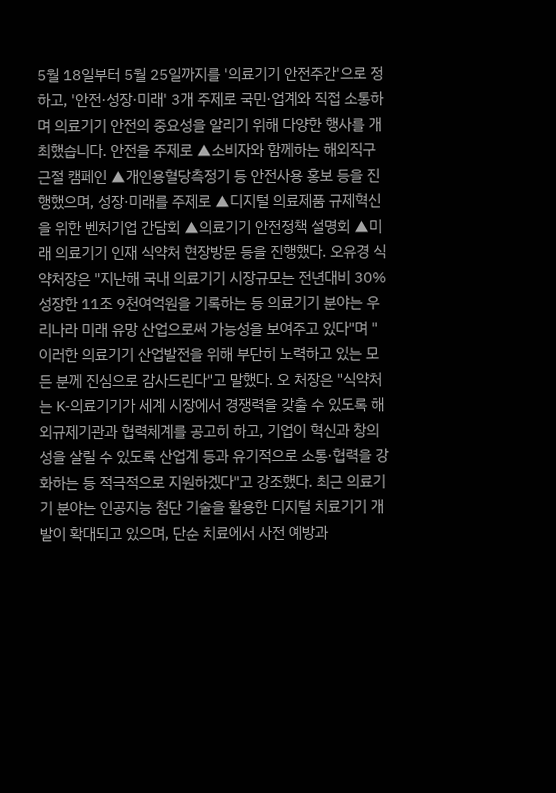5월 18일부터 5월 25일까지를 '의료기기 안전주간'으로 정하고, '안전·성장·미래' 3개 주제로 국민·업계와 직접 소통하며 의료기기 안전의 중요성을 알리기 위해 다양한 행사를 개최했습니다. 안전을 주제로 ▲소비자와 함께하는 해외직구 근절 캠페인 ▲개인용혈당측정기 등 안전사용 홍보 등을 진행했으며, 성장·미래를 주제로 ▲디지털 의료제품 규제혁신을 위한 벤처기업 간담회 ▲의료기기 안전정책 설명회 ▲미래 의료기기 인재 식약처 현장방문 등을 진행했다. 오유경 식약처장은 "지난해 국내 의료기기 시장규모는 전년대비 30% 성장한 11조 9천여억원을 기록하는 등 의료기기 분야는 우리나라 미래 유망 산업으로써 가능성을 보여주고 있다"며 "이러한 의료기기 산업발전을 위해 부단히 노력하고 있는 모든 분께 진심으로 감사드린다"고 말했다. 오 처장은 "식약처는 K-의료기기가 세계 시장에서 경쟁력을 갖출 수 있도록 해외규제기관과 협력체계를 공고히 하고, 기업이 혁신과 창의성을 살릴 수 있도록 산업계 등과 유기적으로 소통·협력을 강화하는 등 적극적으로 지원하겠다"고 강조했다. 최근 의료기기 분야는 인공지능 첨단 기술을 활용한 디지털 치료기기 개발이 확대되고 있으며, 단순 치료에서 사전 예방과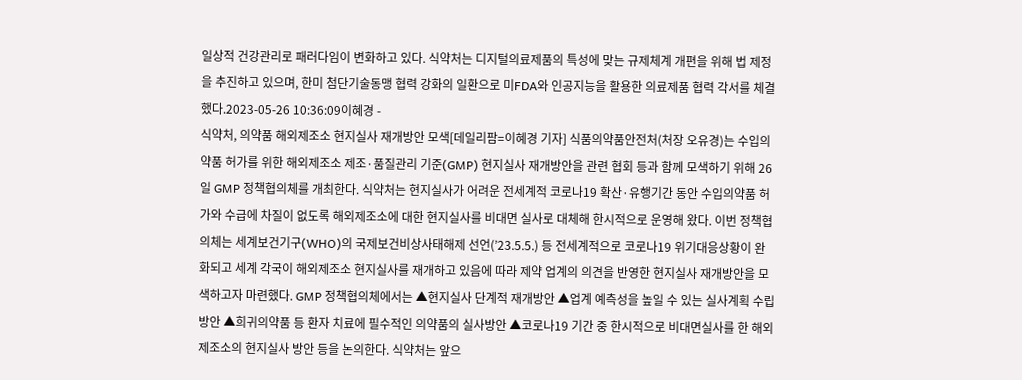일상적 건강관리로 패러다임이 변화하고 있다. 식약처는 디지털의료제품의 특성에 맞는 규제체계 개편을 위해 법 제정을 추진하고 있으며, 한미 첨단기술동맹 협력 강화의 일환으로 미FDA와 인공지능을 활용한 의료제품 협력 각서를 체결했다.2023-05-26 10:36:09이혜경 -
식약처, 의약품 해외제조소 현지실사 재개방안 모색[데일리팜=이혜경 기자] 식품의약품안전처(처장 오유경)는 수입의약품 허가를 위한 해외제조소 제조·품질관리 기준(GMP) 현지실사 재개방안을 관련 협회 등과 함께 모색하기 위해 26일 GMP 정책협의체를 개최한다. 식약처는 현지실사가 어려운 전세계적 코로나19 확산·유행기간 동안 수입의약품 허가와 수급에 차질이 없도록 해외제조소에 대한 현지실사를 비대면 실사로 대체해 한시적으로 운영해 왔다. 이번 정책협의체는 세계보건기구(WHO)의 국제보건비상사태해제 선언(’23.5.5.) 등 전세계적으로 코로나19 위기대응상황이 완화되고 세계 각국이 해외제조소 현지실사를 재개하고 있음에 따라 제약 업계의 의견을 반영한 현지실사 재개방안을 모색하고자 마련했다. GMP 정책협의체에서는 ▲현지실사 단계적 재개방안 ▲업계 예측성을 높일 수 있는 실사계획 수립방안 ▲희귀의약품 등 환자 치료에 필수적인 의약품의 실사방안 ▲코로나19 기간 중 한시적으로 비대면실사를 한 해외제조소의 현지실사 방안 등을 논의한다. 식약처는 앞으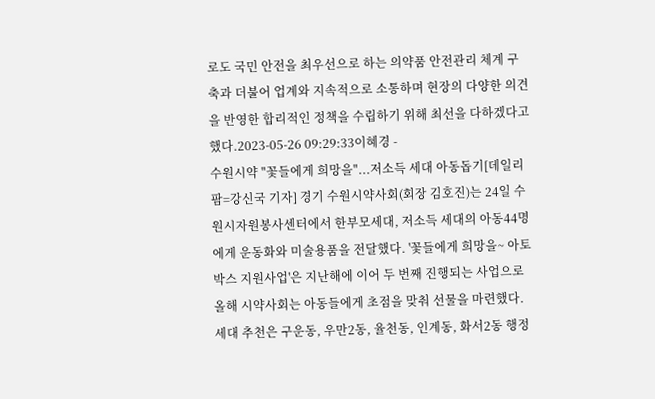로도 국민 안전을 최우선으로 하는 의약품 안전관리 체계 구축과 더불어 업계와 지속적으로 소통하며 현장의 다양한 의견을 반영한 합리적인 정책을 수립하기 위해 최선을 다하겠다고 했다.2023-05-26 09:29:33이혜경 -
수원시약 "꽃들에게 희망을"...저소득 세대 아동돕기[데일리팜=강신국 기자] 경기 수원시약사회(회장 김호진)는 24일 수원시자원봉사센터에서 한부모세대, 저소득 세대의 아동44명에게 운동화와 미술용품을 전달했다. '꽃들에게 희망을~ 아토박스 지원사업'은 지난해에 이어 두 번째 진행되는 사업으로 올해 시약사회는 아동들에게 초점을 맞춰 선물을 마련했다. 세대 추천은 구운동, 우만2동, 율천동, 인계동, 화서2동 행정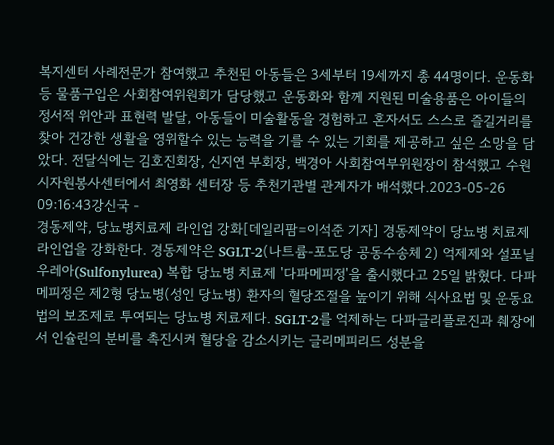복지센터 사례전문가 참여했고 추천된 아동들은 3세부터 19세까지 총 44명이다. 운동화등 물품구입은 사회참여위원회가 담당했고 운동화와 함께 지원된 미술용품은 아이들의 정서적 위안과 표현력 발달, 아동들이 미술활동을 경험하고 혼자서도 스스로 즐길거리를 찾아 건강한 생활을 영위할수 있는 능력을 기를 수 있는 기회를 제공하고 싶은 소망을 담았다. 전달식에는 김호진회장, 신지연 부회장, 백경아 사회참여부위원장이 참석했고 수원시자원봉사센터에서 최영화 센터장 등 추천기관별 관계자가 배석했다.2023-05-26 09:16:43강신국 -
경동제약, 당뇨병치료제 라인업 강화[데일리팜=이석준 기자] 경동제약이 당뇨병 치료제 라인업을 강화한다. 경동제약은 SGLT-2(나트륨-포도당 공동수송체 2) 억제제와 설포닐우레아(Sulfonylurea) 복합 당뇨병 치료제 '다파메피정'을 출시했다고 25일 밝혔다. 다파메피정은 제2형 당뇨병(성인 당뇨병) 환자의 혈당조절을 높이기 위해 식사요법 및 운동요법의 보조제로 투여되는 당뇨병 치료제다. SGLT-2를 억제하는 다파글리플로진과 췌장에서 인슐린의 분비를 촉진시켜 혈당을 감소시키는 글리메피리드 성분을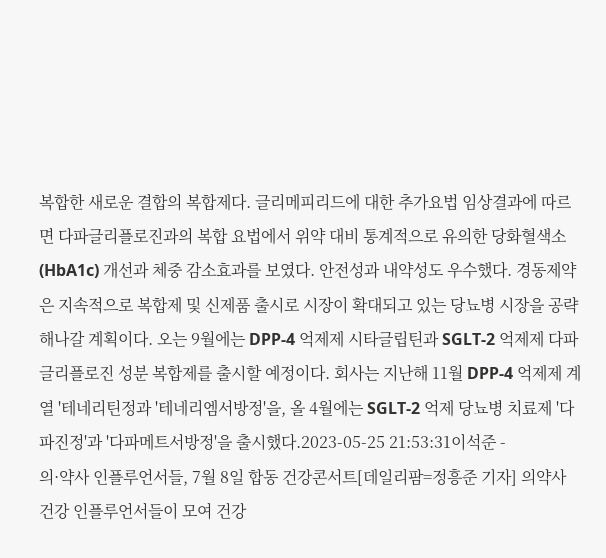복합한 새로운 결합의 복합제다. 글리메피리드에 대한 추가요법 임상결과에 따르면 다파글리플로진과의 복합 요법에서 위약 대비 통계적으로 유의한 당화혈색소(HbA1c) 개선과 체중 감소효과를 보였다. 안전성과 내약성도 우수했다. 경동제약은 지속적으로 복합제 및 신제품 출시로 시장이 확대되고 있는 당뇨병 시장을 공략해나갈 계획이다. 오는 9월에는 DPP-4 억제제 시타글립틴과 SGLT-2 억제제 다파글리플로진 성분 복합제를 출시할 예정이다. 회사는 지난해 11월 DPP-4 억제제 계열 '테네리틴정과 '테네리엠서방정'을, 올 4월에는 SGLT-2 억제 당뇨병 치료제 '다파진정'과 '다파메트서방정'을 출시했다.2023-05-25 21:53:31이석준 -
의·약사 인플루언서들, 7월 8일 합동 건강콘서트[데일리팜=정흥준 기자] 의약사 건강 인플루언서들이 모여 건강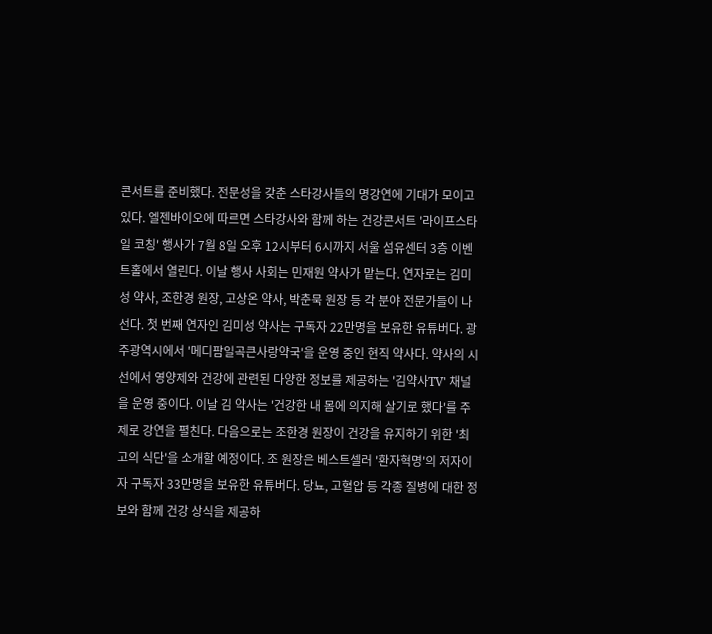콘서트를 준비했다. 전문성을 갖춘 스타강사들의 명강연에 기대가 모이고 있다. 엘젠바이오에 따르면 스타강사와 함께 하는 건강콘서트 '라이프스타일 코칭' 행사가 7월 8일 오후 12시부터 6시까지 서울 섬유센터 3층 이벤트홀에서 열린다. 이날 행사 사회는 민재원 약사가 맡는다. 연자로는 김미성 약사, 조한경 원장, 고상온 약사, 박춘묵 원장 등 각 분야 전문가들이 나선다. 첫 번째 연자인 김미성 약사는 구독자 22만명을 보유한 유튜버다. 광주광역시에서 '메디팜일곡큰사랑약국'을 운영 중인 현직 약사다. 약사의 시선에서 영양제와 건강에 관련된 다양한 정보를 제공하는 '김약사TV' 채널을 운영 중이다. 이날 김 약사는 '건강한 내 몸에 의지해 살기로 했다'를 주제로 강연을 펼친다. 다음으로는 조한경 원장이 건강을 유지하기 위한 '최고의 식단'을 소개할 예정이다. 조 원장은 베스트셀러 '환자혁명'의 저자이자 구독자 33만명을 보유한 유튜버다. 당뇨, 고혈압 등 각종 질병에 대한 정보와 함께 건강 상식을 제공하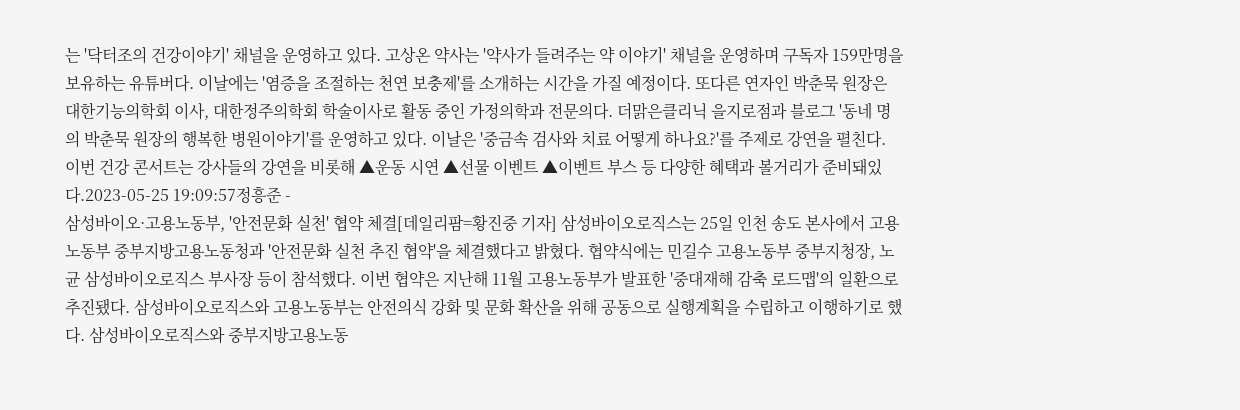는 '닥터조의 건강이야기' 채널을 운영하고 있다. 고상온 약사는 '약사가 들려주는 약 이야기' 채널을 운영하며 구독자 159만명을 보유하는 유튜버다. 이날에는 '염증을 조절하는 천연 보충제'를 소개하는 시간을 가질 예정이다. 또다른 연자인 박춘묵 원장은 대한기능의학회 이사, 대한정주의학회 학술이사로 활동 중인 가정의학과 전문의다. 더맑은클리닉 을지로점과 블로그 '동네 명의 박춘묵 원장의 행복한 병원이야기'를 운영하고 있다. 이날은 '중금속 검사와 치료 어떻게 하나요?'를 주제로 강연을 펼친다. 이번 건강 콘서트는 강사들의 강연을 비롯해 ▲운동 시연 ▲선물 이벤트 ▲이벤트 부스 등 다양한 혜택과 볼거리가 준비돼있다.2023-05-25 19:09:57정흥준 -
삼성바이오·고용노동부, '안전문화 실천' 협약 체결[데일리팜=황진중 기자] 삼성바이오로직스는 25일 인천 송도 본사에서 고용노동부 중부지방고용노동청과 '안전문화 실천 추진 협약'을 체결했다고 밝혔다. 협약식에는 민길수 고용노동부 중부지청장, 노균 삼성바이오로직스 부사장 등이 참석했다. 이번 협약은 지난해 11월 고용노동부가 발표한 '중대재해 감축 로드맵'의 일환으로 추진됐다. 삼성바이오로직스와 고용노동부는 안전의식 강화 및 문화 확산을 위해 공동으로 실행계획을 수립하고 이행하기로 했다. 삼성바이오로직스와 중부지방고용노동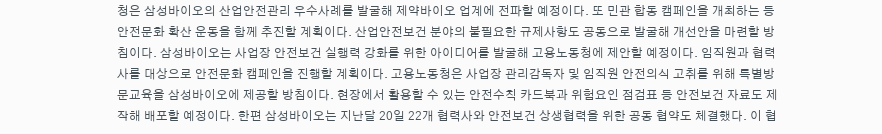청은 삼성바이오의 산업안전관리 우수사례를 발굴해 제약바이오 업계에 전파할 예정이다. 또 민관 합동 캠페인을 개최하는 등 안전문화 확산 운동을 함께 추진할 계획이다. 산업안전보건 분야의 불필요한 규제사항도 공동으로 발굴해 개선안을 마련할 방침이다. 삼성바이오는 사업장 안전보건 실행력 강화를 위한 아이디어를 발굴해 고용노동청에 제안할 예정이다. 임직원과 협력사를 대상으로 안전문화 캠페인을 진행할 계획이다. 고용노동청은 사업장 관리감독자 및 임직원 안전의식 고취를 위해 특별방문교육을 삼성바이오에 제공할 방침이다. 현장에서 활용할 수 있는 안전수칙 카드북과 위험요인 점검표 등 안전보건 자료도 제작해 배포할 예정이다. 한편 삼성바이오는 지난달 20일 22개 협력사와 안전보건 상생협력을 위한 공동 협약도 체결했다. 이 협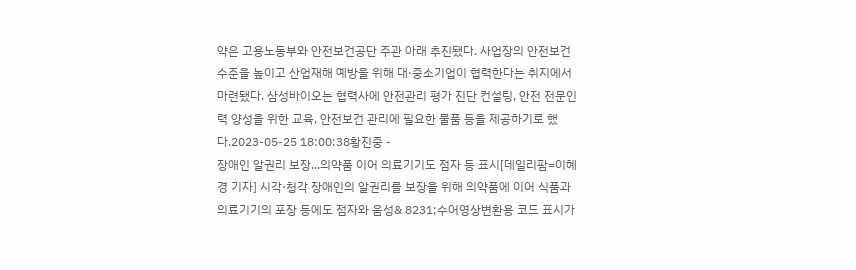약은 고용노동부와 안전보건공단 주관 아래 추진됐다. 사업장의 안전보건 수준을 높이고 산업재해 예방을 위해 대·중소기업이 협력한다는 취지에서 마련됐다. 삼성바이오는 협력사에 안전관리 평가 진단 컨설팅, 안전 전문인력 양성을 위한 교육, 안전보건 관리에 필요한 물품 등을 제공하기로 했다.2023-05-25 18:00:38황진중 -
장애인 알권리 보장...의약품 이어 의료기기도 점자 등 표시[데일리팜=이혜경 기자] 시각·청각 장애인의 알권리를 보장을 위해 의약품에 이어 식품과 의료기기의 포장 등에도 점자와 음성& 8231;수어영상변환용 코드 표시가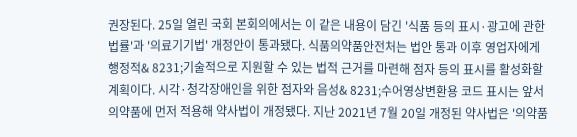권장된다. 25일 열린 국회 본회의에서는 이 같은 내용이 담긴 '식품 등의 표시·광고에 관한 법률'과 '의료기기법' 개정안이 통과됐다. 식품의약품안전처는 법안 통과 이후 영업자에게 행정적& 8231;기술적으로 지원할 수 있는 법적 근거를 마련해 점자 등의 표시를 활성화할 계획이다. 시각·청각장애인을 위한 점자와 음성& 8231;수어영상변환용 코드 표시는 앞서 의약품에 먼저 적용해 약사법이 개정됐다. 지난 2021년 7월 20일 개정된 약사법은 '의약품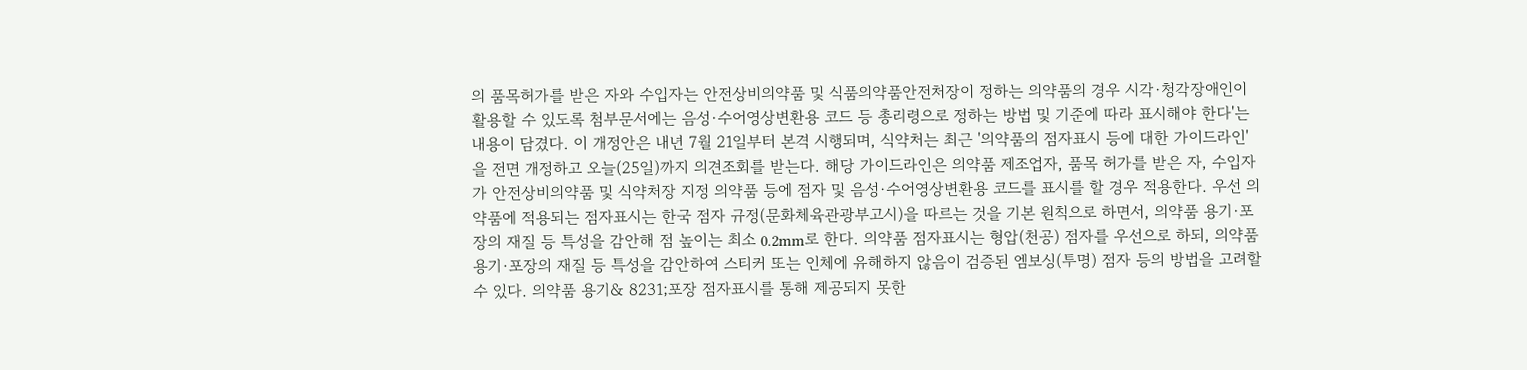의 품목허가를 받은 자와 수입자는 안전상비의약품 및 식품의약품안전처장이 정하는 의약품의 경우 시각·청각장애인이 활용할 수 있도록 첨부문서에는 음성·수어영상변환용 코드 등 총리령으로 정하는 방법 및 기준에 따라 표시해야 한다'는 내용이 담겼다. 이 개정안은 내년 7월 21일부터 본격 시행되며, 식약처는 최근 '의약품의 점자표시 등에 대한 가이드라인'을 전면 개정하고 오늘(25일)까지 의견조회를 받는다. 해당 가이드라인은 의약품 제조업자, 품목 허가를 받은 자, 수입자가 안전상비의약품 및 식약처장 지정 의약품 등에 점자 및 음성·수어영상변환용 코드를 표시를 할 경우 적용한다. 우선 의약품에 적용되는 점자표시는 한국 점자 규정(문화체육관광부고시)을 따르는 것을 기본 원칙으로 하면서, 의약품 용기·포장의 재질 등 특성을 감안해 점 높이는 최소 0.2mm로 한다. 의약품 점자표시는 형압(천공) 점자를 우선으로 하되, 의약품 용기·포장의 재질 등 특성을 감안하여 스티커 또는 인체에 유해하지 않음이 검증된 엠보싱(투명) 점자 등의 방법을 고려할 수 있다. 의약품 용기& 8231;포장 점자표시를 통해 제공되지 못한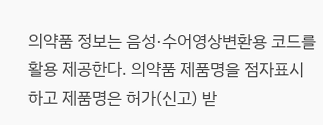의약품 정보는 음성·수어영상변환용 코드를 활용 제공한다. 의약품 제품명을 점자표시 하고 제품명은 허가(신고) 받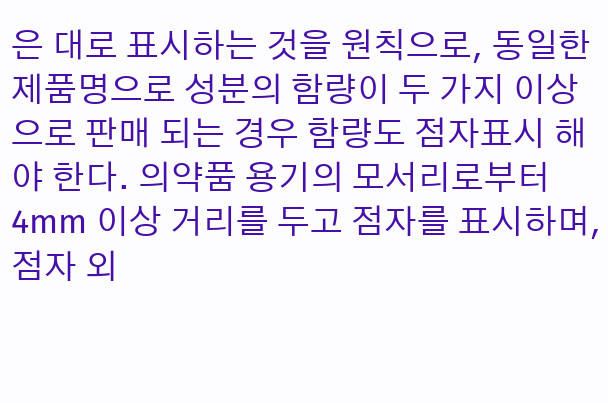은 대로 표시하는 것을 원칙으로, 동일한 제품명으로 성분의 함량이 두 가지 이상으로 판매 되는 경우 함량도 점자표시 해야 한다. 의약품 용기의 모서리로부터 4mm 이상 거리를 두고 점자를 표시하며, 점자 외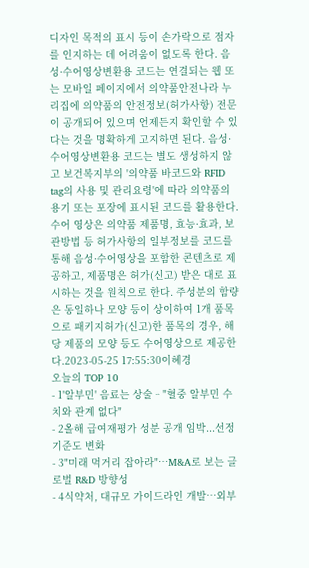디자인 목적의 표시 등이 손가락으로 점자를 인지하는 데 어려움이 없도록 한다. 음성·수어영상변환용 코드는 연결되는 웹 또는 모바일 페이지에서 의약품안전나라 누리집에 의약품의 안전정보(허가사항) 전문이 공개되어 있으며 언제든지 확인할 수 있다는 것을 명확하게 고지하면 된다. 음성·수어영상변환용 코드는 별도 생성하지 않고 보건복지부의 '의약품 바코드와 RFID tag의 사용 및 관리요령'에 따라 의약품의 용기 또는 포장에 표시된 코드를 활용한다. 수어 영상은 의약품 제품명, 효능·효과, 보관방법 등 허가사항의 일부정보를 코드를 통해 음성·수어영상을 포함한 콘텐츠로 제공하고, 제품명은 허가(신고) 받은 대로 표시하는 것을 원칙으로 한다. 주성분의 함량은 동일하나 모양 등이 상이하여 1개 품목으로 패키지허가(신고)한 품목의 경우, 해당 제품의 모양 등도 수어영상으로 제공한다.2023-05-25 17:55:30이혜경
오늘의 TOP 10
- 1'알부민' 음료는 상술ᆢ"혈중 알부민 수치와 관계 없다"
- 2올해 급여재평가 성분 공개 임박...선정 기준도 변화
- 3"미래 먹거리 잡아라"…M&A로 보는 글로벌 R&D 방향성
- 4식약처, 대규모 가이드라인 개발…외부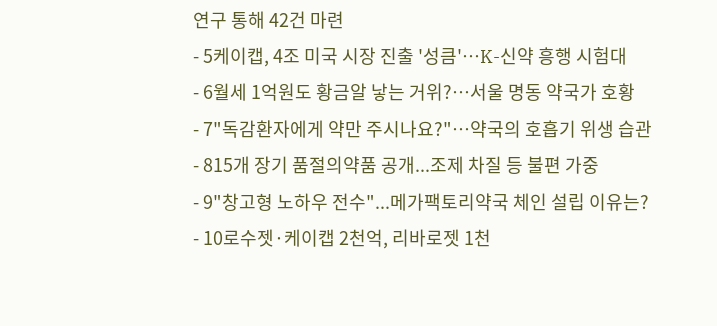연구 통해 42건 마련
- 5케이캡, 4조 미국 시장 진출 '성큼'…K-신약 흥행 시험대
- 6월세 1억원도 황금알 낳는 거위?…서울 명동 약국가 호황
- 7"독감환자에게 약만 주시나요?"…약국의 호흡기 위생 습관
- 815개 장기 품절의약품 공개...조제 차질 등 불편 가중
- 9"창고형 노하우 전수"...메가팩토리약국 체인 설립 이유는?
- 10로수젯·케이캡 2천억, 리바로젯 1천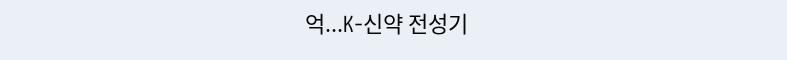억...K-신약 전성기